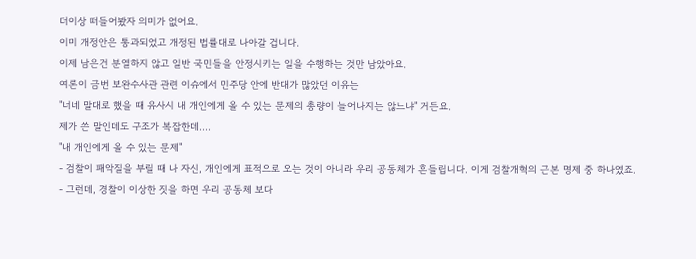더이상 떠들어봤자 의미가 없어요.
이미 개정안은 통과되었고 개정된 법률대로 나아갈 겁니다.
이제 남은건 분열하지 않고 일반 국민들을 안정시키는 일을 수행하는 것만 남았아요.
여론이 금번 보완수사관 관련 이슈에서 민주당 안에 반대가 많았던 이유는
"너네 말대로 했을 때 유사시 내 개인에게 올 수 있는 문제의 총량이 늘어나지는 않느냐" 거든요.
제가 쓴 말인데도 구조가 복잡한데....
"내 개인에게 올 수 있는 문제"
- 검찰이 패악질을 부릴 때 나 자신, 개인에게 표적으로 오는 것이 아니라 우리 공동체가 흔들립니다. 이게 검찰개혁의 근본 명제 중 하나였죠.
- 그런데, 경찰이 이상한 짓을 하면 우리 공동체 보다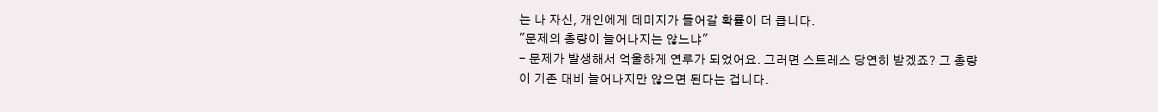는 나 자신, 개인에게 데미지가 들어갈 확률이 더 큽니다.
"문제의 총량이 늘어나지는 않느냐"
- 문제가 발생해서 억울하게 연루가 되었어요. 그러면 스트레스 당연히 받겠죠? 그 총량이 기존 대비 늘어나지만 않으면 된다는 겁니다.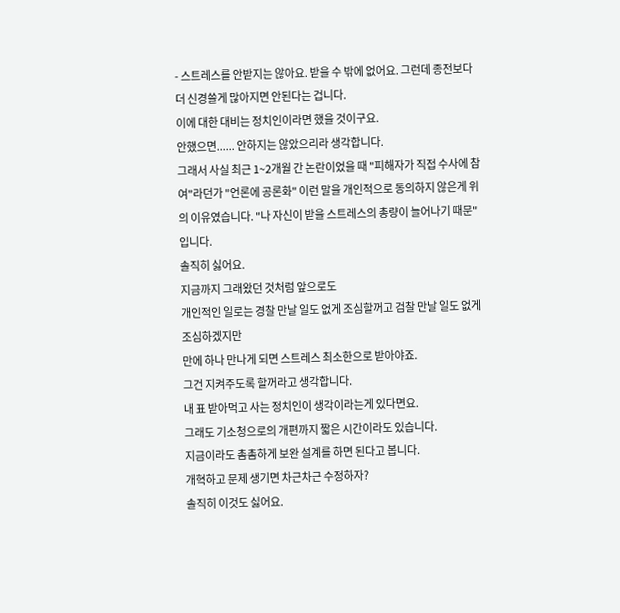- 스트레스를 안받지는 않아요. 받을 수 밖에 없어요. 그런데 종전보다 더 신경쓸게 많아지면 안된다는 겁니다.
이에 대한 대비는 정치인이라면 했을 것이구요.
안했으면...... 안하지는 않았으리라 생각합니다.
그래서 사실 최근 1~2개월 간 논란이었을 때 "피해자가 직접 수사에 참여"라던가 "언론에 공론화" 이런 말을 개인적으로 동의하지 않은게 위의 이유였습니다. "나 자신이 받을 스트레스의 총량이 늘어나기 때문"입니다.
솔직히 싫어요.
지금까지 그래왔던 것처럼 앞으로도
개인적인 일로는 경찰 만날 일도 없게 조심할꺼고 검찰 만날 일도 없게 조심하겠지만
만에 하나 만나게 되면 스트레스 최소한으로 받아야죠.
그건 지켜주도록 할꺼라고 생각합니다.
내 표 받아먹고 사는 정치인이 생각이라는게 있다면요.
그래도 기소청으로의 개편까지 짧은 시간이라도 있습니다.
지금이라도 촘촘하게 보완 설계를 하면 된다고 봅니다.
개혁하고 문제 생기면 차근차근 수정하자?
솔직히 이것도 싫어요.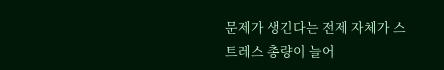문제가 생긴다는 전제 자체가 스트레스 총량이 늘어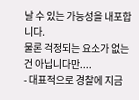날 수 있는 가능성을 내포합니다.
물론 걱정되는 요소가 없는건 아닙니다만....
- 대표적으로 경찰에 지금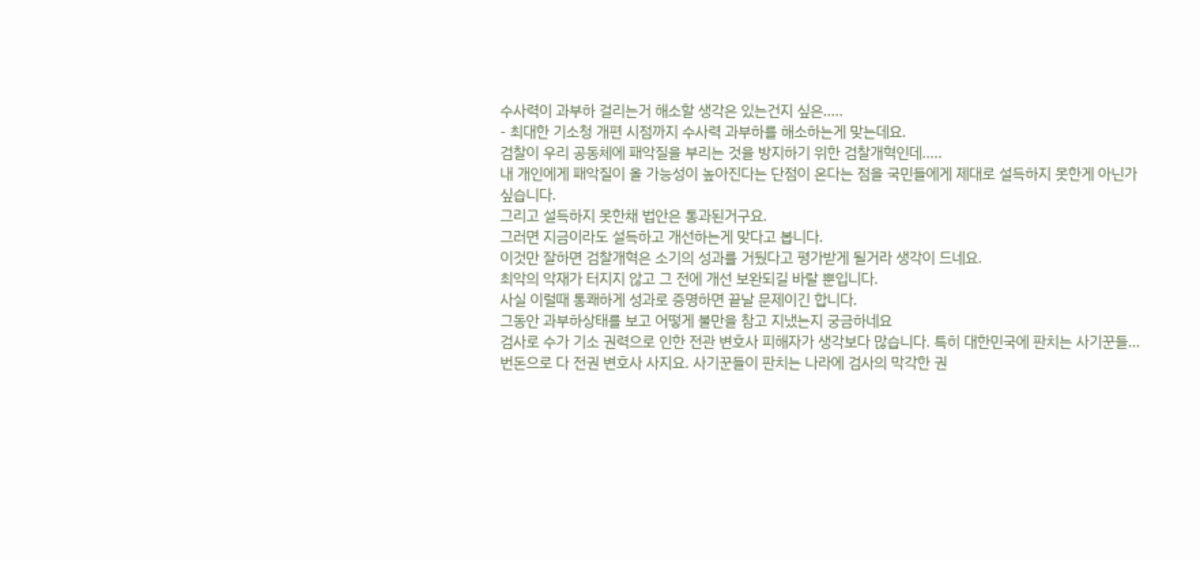수사력이 과부하 걸리는거 해소할 생각은 있는건지 싶은.....
- 최대한 기소청 개편 시점까지 수사력 과부하를 해소하는게 맞는데요.
검찰이 우리 공동체에 패악질을 부리는 것을 방지하기 위한 검찰개혁인데.....
내 개인에게 패악질이 올 가능성이 높아진다는 단점이 온다는 점을 국민들에게 제대로 설득하지 못한게 아닌가 싶습니다.
그리고 설득하지 못한채 법안은 통과된거구요.
그러면 지금이라도 설득하고 개선하는게 맞다고 봅니다.
이것만 잘하면 검찰개혁은 소기의 성과를 거뒀다고 평가받게 될거라 생각이 드네요.
최악의 악재가 터지지 않고 그 전에 개선 보완되길 바랄 뿐입니다.
사실 이럴때 통쾌하게 성과로 증명하면 끝날 문제이긴 합니다.
그동안 과부하상태를 보고 어떻게 불만을 참고 지냈는지 궁금하네요
검사로 수가 기소 권력으로 인한 전관 변호사 피해자가 생각보다 많습니다. 특히 대한민국에 판치는 사기꾼들... 번돈으로 다 전권 변호사 사지요. 사기꾼들이 판치는 나라에 검사의 막각한 권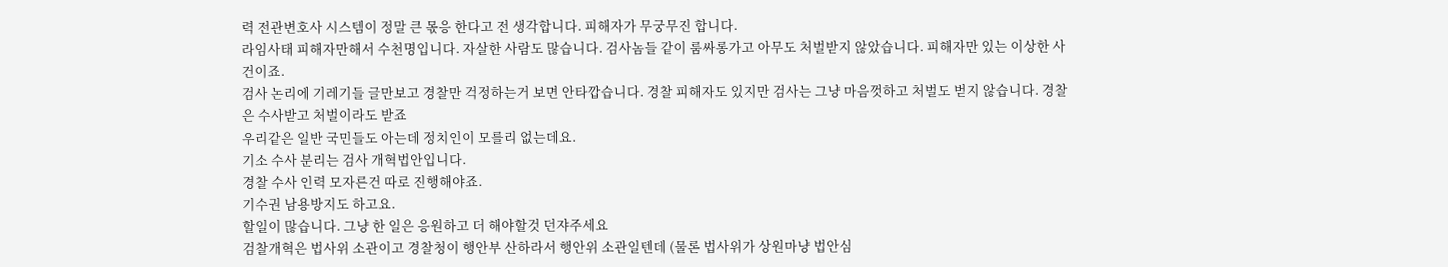력 전관변호사 시스템이 정말 큰 몫응 한다고 전 생각합니다. 피해자가 무궁무진 합니다.
라임사태 피해자만해서 수천명입니다. 자살한 사람도 많습니다. 검사놈들 같이 룸싸롱가고 아무도 처벌받지 않았습니다. 피해자만 있는 이상한 사건이죠.
검사 논리에 기레기들 글만보고 경찰만 걱정하는거 보면 안타깝습니다. 경찰 피해자도 있지만 검사는 그냥 마음껏하고 처벌도 벋지 않습니다. 경찰은 수사받고 처벌이라도 받죠
우리같은 일반 국민들도 아는데 정치인이 모를리 없는데요.
기소 수사 분리는 검사 개혁법안입니다.
경찰 수사 인력 모자른건 따로 진행해야죠.
기수권 남용방지도 하고요.
할일이 많습니다. 그냥 한 일은 응원하고 더 해야할것 던쟈주세요
검찰개혁은 법사위 소관이고 경찰청이 행안부 산하라서 행안위 소관일텐데 (물론 법사위가 상원마냥 법안심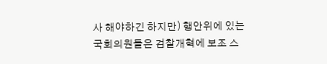사 해야하긴 하지만) 행안위에 있는 국회의원들은 검찰개혁에 보조 스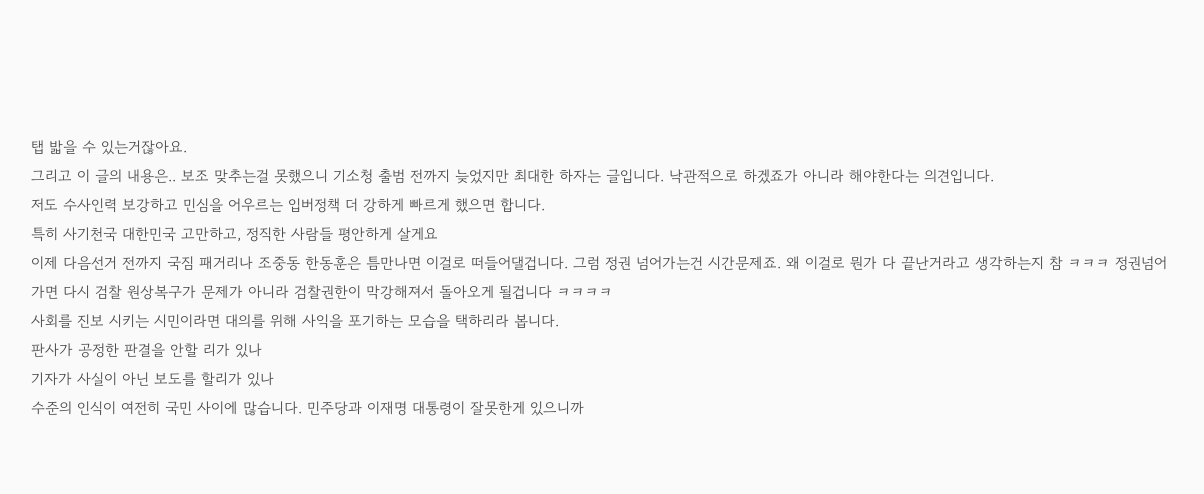탭 밟을 수 있는거잖아요.
그리고 이 글의 내용은.. 보조 맞추는걸 못했으니 기소청 출범 전까지 늦었지만 최대한 하자는 글입니다. 낙관적으로 하겠죠가 아니라 해야한다는 의견입니다.
저도 수사인력 보강하고 민심을 어우르는 입버정책 더 강하게 빠르게 했으면 합니다.
특히 사기천국 대한민국 고만하고, 정직한 사람들 평안하게 살게요
이제 다음선거 전까지 국짐 패거리나 조중동 한동훈은 틈만나면 이걸로 떠들어댈겁니다. 그럼 정권 넘어가는건 시간문제죠. 왜 이걸로 뭔가 다 끝난거라고 생각하는지 참 ㅋㅋㅋ 정권넘어가면 다시 검찰 원상복구가 문제가 아니라 검찰권한이 막강해져서 돌아오게 될겁니다 ㅋㅋㅋㅋ
사회를 진보 시키는 시민이라면 대의를 위해 사익을 포기하는 모습을 택하리라 봅니다.
판사가 공정한 판결을 안할 리가 있나
기자가 사실이 아닌 보도를 할리가 있나
수준의 인식이 여전히 국민 사이에 많습니다. 민주당과 이재명 대통령이 잘못한게 있으니까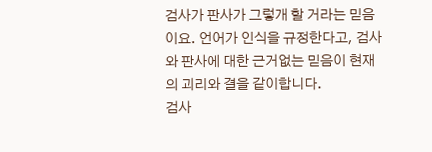검사가 판사가 그렇개 할 거라는 믿음이요. 언어가 인식을 규정한다고, 검사와 판사에 대한 근거없는 믿음이 현재의 괴리와 결을 같이합니다.
검사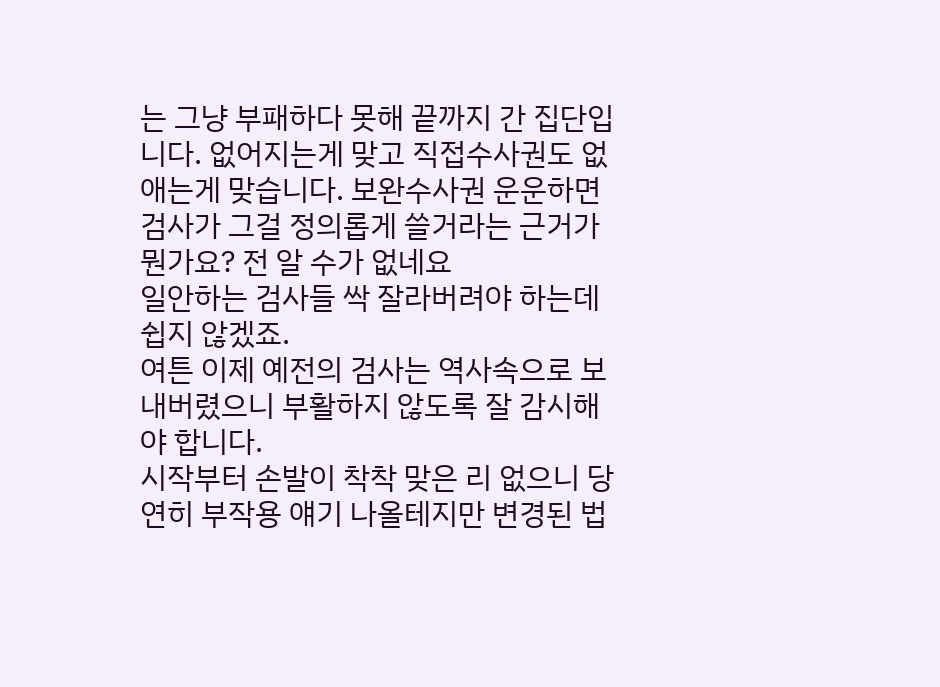는 그냥 부패하다 못해 끝까지 간 집단입니다. 없어지는게 맞고 직접수사권도 없애는게 맞습니다. 보완수사권 운운하면 검사가 그걸 정의롭게 쓸거라는 근거가 뭔가요? 전 알 수가 없네요
일안하는 검사들 싹 잘라버려야 하는데 쉽지 않겠죠.
여튼 이제 예전의 검사는 역사속으로 보내버렸으니 부활하지 않도록 잘 감시해야 합니다.
시작부터 손발이 착착 맞은 리 없으니 당연히 부작용 얘기 나올테지만 변경된 법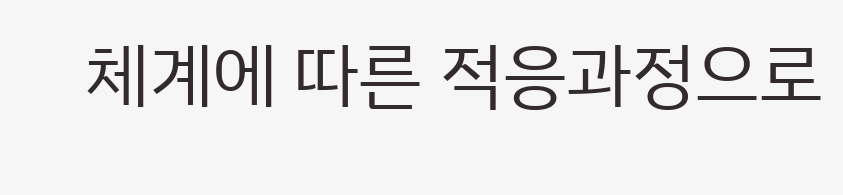체계에 따른 적응과정으로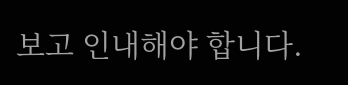보고 인내해야 합니다.